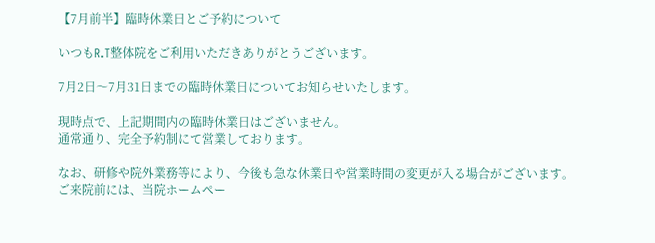【7月前半】臨時休業日とご予約について

いつもR.T整体院をご利用いただきありがとうございます。

7月2日〜7月31日までの臨時休業日についてお知らせいたします。

現時点で、上記期間内の臨時休業日はございません。
通常通り、完全予約制にて営業しております。

なお、研修や院外業務等により、今後も急な休業日や営業時間の変更が入る場合がございます。
ご来院前には、当院ホームペー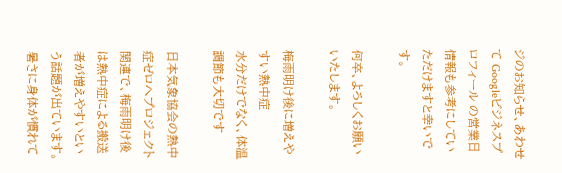ジのお知らせ、あわせて Googleビジネスプロフィール の営業日情報も参考にしていただけますと幸いです。

何卒、よろしくお願いいたします。

梅雨明け後に増えやすい熱中症
水分だけでなく、体温調節も大切です

日本気象協会の熱中症ゼロへプロジェクト関連で、梅雨明け後は熱中症による搬送者が増えやすいという話題が出ています。
暑さに身体が慣れて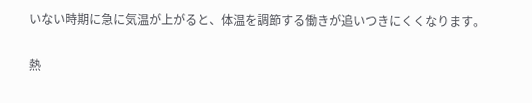いない時期に急に気温が上がると、体温を調節する働きが追いつきにくくなります。

熱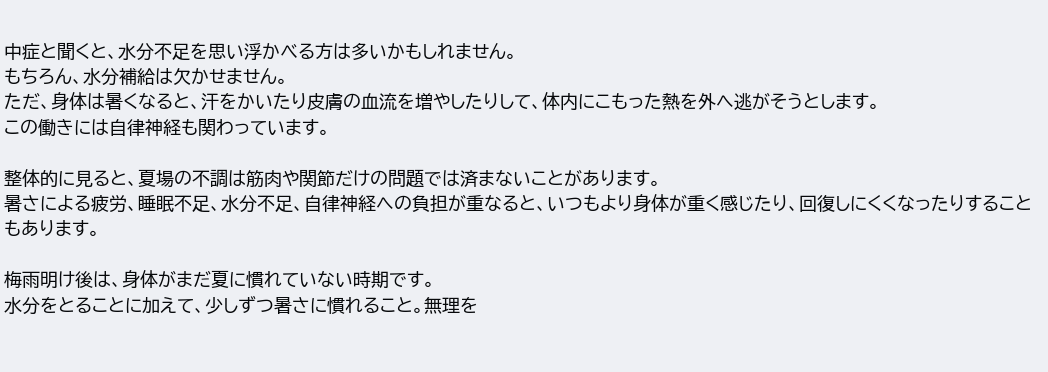中症と聞くと、水分不足を思い浮かべる方は多いかもしれません。
もちろん、水分補給は欠かせません。
ただ、身体は暑くなると、汗をかいたり皮膚の血流を増やしたりして、体内にこもった熱を外へ逃がそうとします。
この働きには自律神経も関わっています。

整体的に見ると、夏場の不調は筋肉や関節だけの問題では済まないことがあります。
暑さによる疲労、睡眠不足、水分不足、自律神経への負担が重なると、いつもより身体が重く感じたり、回復しにくくなったりすることもあります。

梅雨明け後は、身体がまだ夏に慣れていない時期です。
水分をとることに加えて、少しずつ暑さに慣れること。無理を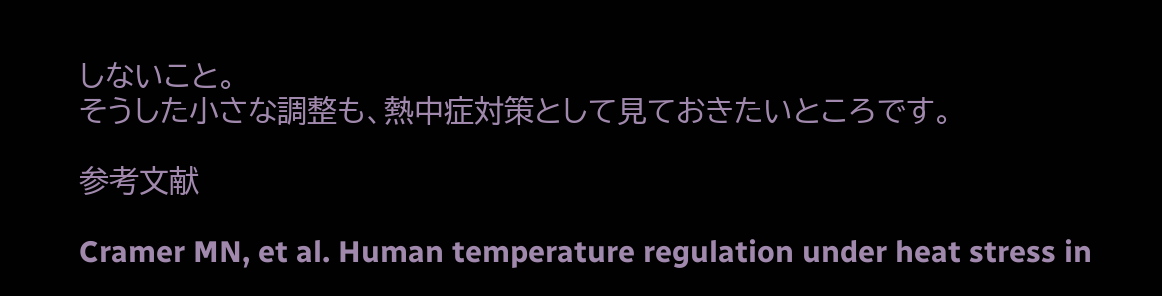しないこと。
そうした小さな調整も、熱中症対策として見ておきたいところです。

参考文献

Cramer MN, et al. Human temperature regulation under heat stress in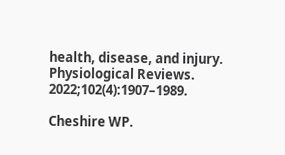health, disease, and injury. Physiological Reviews. 2022;102(4):1907–1989.

Cheshire WP.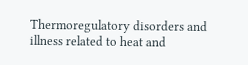Thermoregulatory disorders and illness related to heat and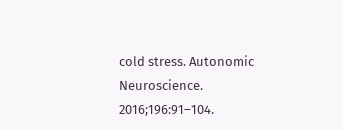cold stress. Autonomic Neuroscience. 2016;196:91–104.